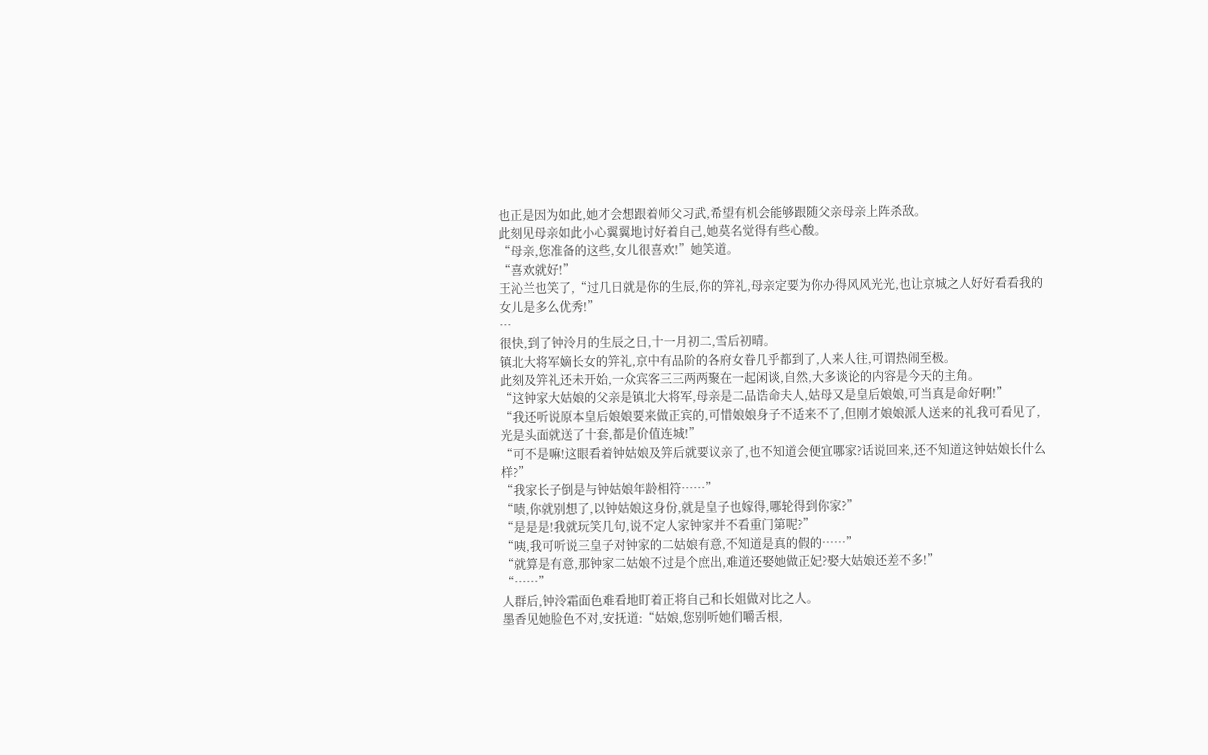也正是因为如此,她才会想跟着师父习武,希望有机会能够跟随父亲母亲上阵杀敌。
此刻见母亲如此小心翼翼地讨好着自己,她莫名觉得有些心酸。
“母亲,您准备的这些,女儿很喜欢!”她笑道。
“喜欢就好!”
王沁兰也笑了,“过几日就是你的生辰,你的笄礼,母亲定要为你办得风风光光,也让京城之人好好看看我的女儿是多么优秀!”
…
很快,到了钟泠月的生辰之日,十一月初二,雪后初晴。
镇北大将军嫡长女的笄礼,京中有品阶的各府女眷几乎都到了,人来人往,可谓热闹至极。
此刻及笄礼还未开始,一众宾客三三两两聚在一起闲谈,自然,大多谈论的内容是今天的主角。
“这钟家大姑娘的父亲是镇北大将军,母亲是二品诰命夫人,姑母又是皇后娘娘,可当真是命好啊!”
“我还听说原本皇后娘娘要来做正宾的,可惜娘娘身子不适来不了,但刚才娘娘派人送来的礼我可看见了,光是头面就送了十套,都是价值连城!”
“可不是嘛!这眼看着钟姑娘及笄后就要议亲了,也不知道会便宜哪家?话说回来,还不知道这钟姑娘长什么样?”
“我家长子倒是与钟姑娘年龄相符……”
“啧,你就别想了,以钟姑娘这身份,就是皇子也嫁得,哪轮得到你家?”
“是是是!我就玩笑几句,说不定人家钟家并不看重门第呢?”
“咦,我可听说三皇子对钟家的二姑娘有意,不知道是真的假的……”
“就算是有意,那钟家二姑娘不过是个庶出,难道还娶她做正妃?娶大姑娘还差不多!”
“……”
人群后,钟泠霜面色难看地盯着正将自己和长姐做对比之人。
墨香见她脸色不对,安抚道:“姑娘,您别听她们嚼舌根,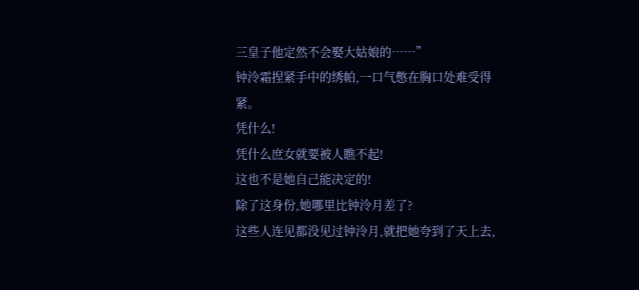三皇子他定然不会娶大姑娘的……”
钟泠霜捏紧手中的绣帕,一口气憋在胸口处难受得紧。
凭什么!
凭什么庶女就要被人瞧不起!
这也不是她自己能决定的!
除了这身份,她哪里比钟泠月差了?
这些人连见都没见过钟泠月,就把她夸到了天上去,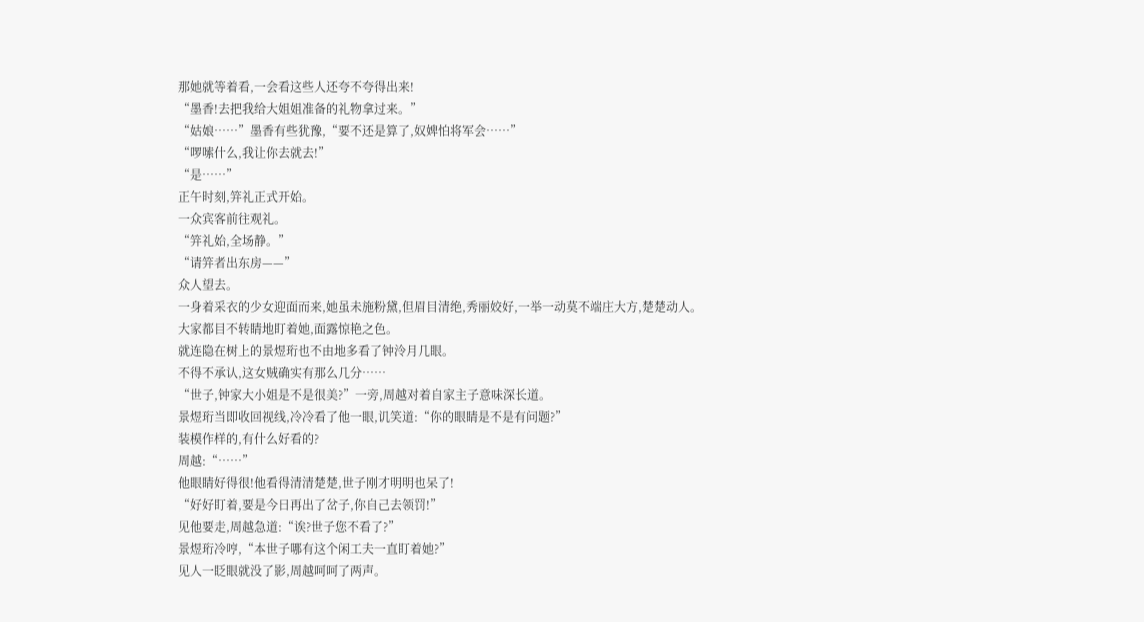那她就等着看,一会看这些人还夸不夸得出来!
“墨香!去把我给大姐姐准备的礼物拿过来。”
“姑娘……”墨香有些犹豫,“要不还是算了,奴婢怕将军会……”
“啰嗦什么,我让你去就去!”
“是……”
正午时刻,笄礼正式开始。
一众宾客前往观礼。
“笄礼始,全场静。”
“请笄者出东房——”
众人望去。
一身着采衣的少女迎面而来,她虽未施粉黛,但眉目清绝,秀丽姣好,一举一动莫不端庄大方,楚楚动人。
大家都目不转睛地盯着她,面露惊艳之色。
就连隐在树上的景煜珩也不由地多看了钟泠月几眼。
不得不承认,这女贼确实有那么几分……
“世子,钟家大小姐是不是很美?”一旁,周越对着自家主子意味深长道。
景煜珩当即收回视线,冷冷看了他一眼,讥笑道:“你的眼睛是不是有问题?”
装模作样的,有什么好看的?
周越:“……”
他眼睛好得很!他看得清清楚楚,世子刚才明明也呆了!
“好好盯着,要是今日再出了岔子,你自己去领罚!”
见他要走,周越急道:“诶?世子您不看了?”
景煜珩冷哼,“本世子哪有这个闲工夫一直盯着她?”
见人一眨眼就没了影,周越呵呵了两声。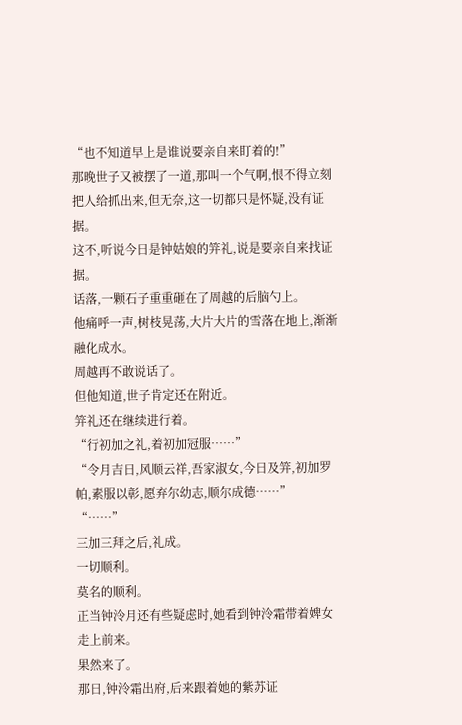“也不知道早上是谁说要亲自来盯着的!”
那晚世子又被摆了一道,那叫一个气啊,恨不得立刻把人给抓出来,但无奈,这一切都只是怀疑,没有证据。
这不,听说今日是钟姑娘的笄礼,说是要亲自来找证据。
话落,一颗石子重重砸在了周越的后脑勺上。
他痛呼一声,树枝晃荡,大片大片的雪落在地上,渐渐融化成水。
周越再不敢说话了。
但他知道,世子肯定还在附近。
笄礼还在继续进行着。
“行初加之礼,着初加冠服……”
“令月吉日,风顺云祥,吾家淑女,今日及笄,初加罗帕,素服以彰,愿弃尔幼志,顺尔成德……”
“……”
三加三拜之后,礼成。
一切顺利。
莫名的顺利。
正当钟泠月还有些疑虑时,她看到钟泠霜带着婢女走上前来。
果然来了。
那日,钟泠霜出府,后来跟着她的紫苏证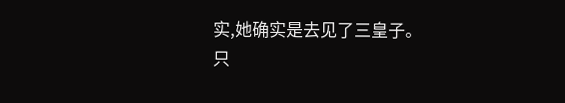实,她确实是去见了三皇子。
只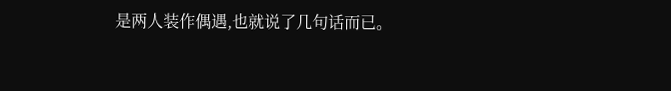是两人装作偶遇,也就说了几句话而已。